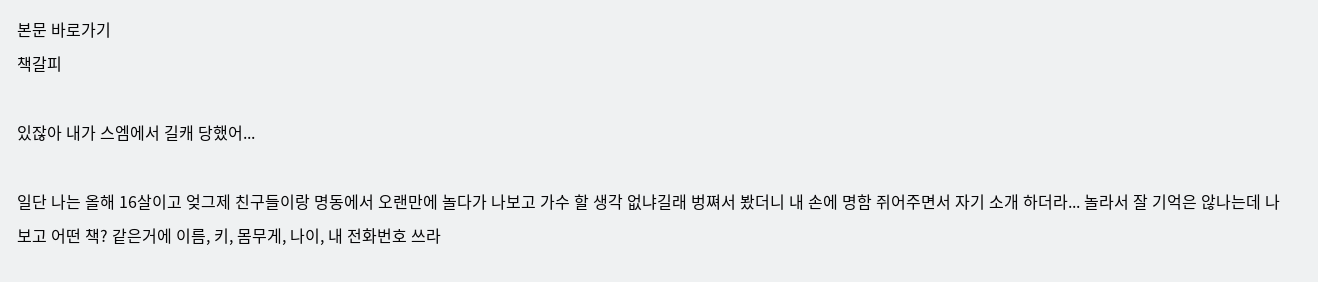본문 바로가기
책갈피

있잖아 내가 스엠에서 길캐 당했어...

일단 나는 올해 16살이고 엊그제 친구들이랑 명동에서 오랜만에 놀다가 나보고 가수 할 생각 없냐길래 벙쪄서 봤더니 내 손에 명함 쥐어주면서 자기 소개 하더라... 놀라서 잘 기억은 않나는데 나보고 어떤 책? 같은거에 이름, 키, 몸무게, 나이, 내 전화번호 쓰라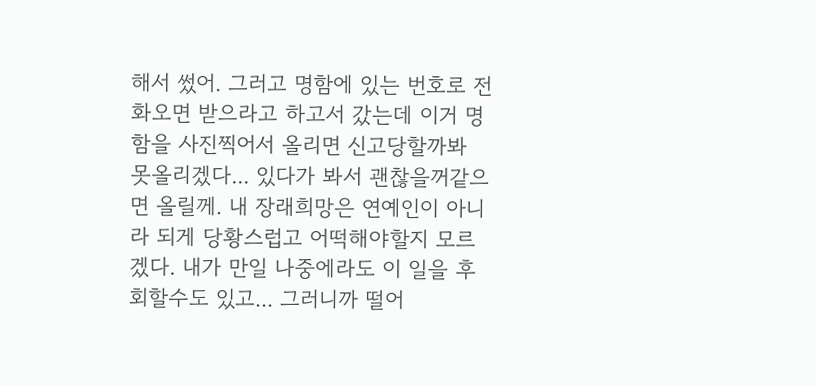해서 썼어. 그러고 명함에 있는 번호로 전화오면 받으라고 하고서 갔는데 이거 명함을 사진찍어서 올리면 신고당할까봐 못올리겠다... 있다가 봐서 괜찮을꺼같으면 올릴께. 내 장래희망은 연예인이 아니라 되게 당황스럽고 어떡해야할지 모르겠다. 내가 만일 나중에라도 이 일을 후회할수도 있고... 그러니까 떨어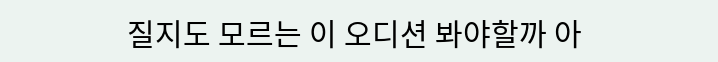질지도 모르는 이 오디션 봐야할까 아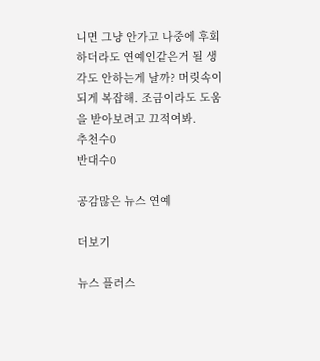니면 그냥 안가고 나중에 후회하더라도 연예인같은거 될 생각도 안하는게 날까? 머릿속이 되게 복잡해. 조금이라도 도움을 받아보려고 끄적여봐.
추천수0
반대수0

공감많은 뉴스 연예

더보기

뉴스 플러스